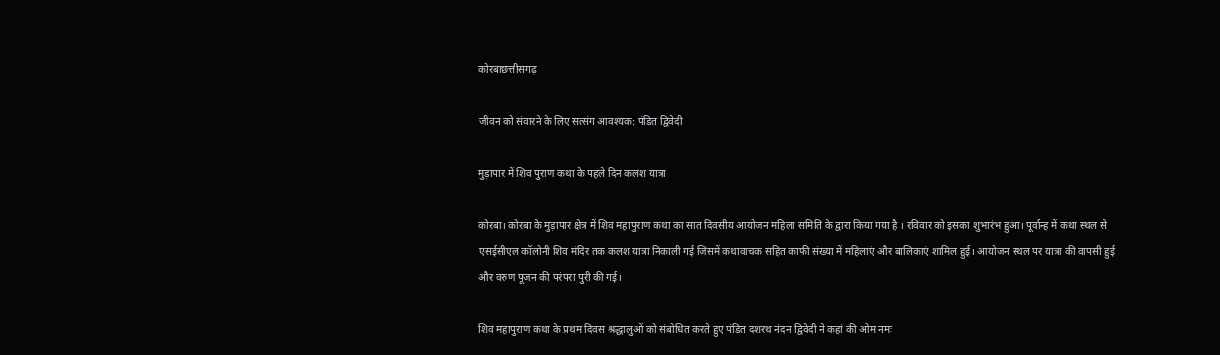कोरबाछत्तीसगढ़

जीवन को संवारने के लिए सत्संग आवश्यक: पंडित द्विवेदी

मुड़ापार में शिव पुराण कथा के पहले दिन कलश यात्रा

कोरबा। कोरबा के मुड़ापार क्षेत्र में शिव महापुराण कथा का सात दिवसीय आयोजन महिला समिति के द्वारा किया गया है । रविवार को इसका शुभारंभ हुआ। पूर्वान्ह में कथा स्थल से एसईसीएल कॉलोनी शिव मंदिर तक कलश यात्रा निकाली गई जिसमें कथावाचक सहित काफी संख्या में महिलाएं और बालिकाएं शामिल हुई। आयोजन स्थल पर यात्रा की वापसी हुई और वरुण पूजन की परंपरा पुरी की गई।

शिव महापुराण कथा के प्रथम दिवस श्रद्धालुओं को संबोधित करते हुए पंडित दशरथ नंदन द्विवेदी ने कहां की ओम नमः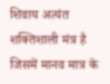शिवाय अत्यंत शक्तिशाली मंत्र है जिसमें मानव मात्र के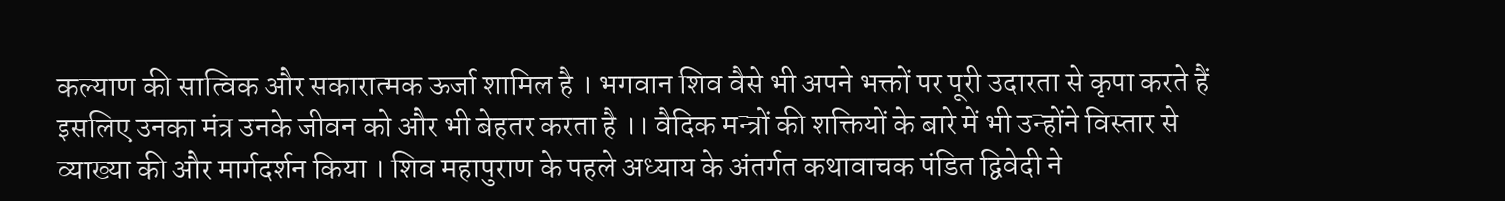कल्याण की सात्विक और सकारात्मक ऊर्जा शामिल है । भगवान शिव वैसे भी अपने भक्तों पर पूरी उदारता से कृपा करते हैं इसलिए उनका मंत्र उनके जीवन को और भी बेहतर करता है ।। वैदिक मन्त्रों की शक्तियों के बारे में भी उन्होंने विस्तार से व्याख्या की और मार्गदर्शन किया । शिव महापुराण के पहले अध्याय के अंतर्गत कथावाचक पंडित द्विवेदी ने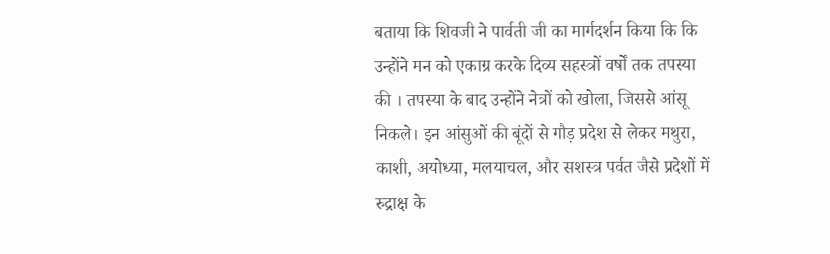बताया कि शिवजी ने पार्वती जी का मार्गदर्शन किया कि कि उन्होंने मन को एकाग्र करके दिव्य सहस्त्रों वर्षों तक तपस्या की । तपस्या के बाद उन्होंने नेत्रों को खोला, जिससे आंसू निकले। इन आंसुओं की बूंदों से गौड़ प्रदेश से लेकर मथुरा, काशी, अयोध्या, मलयाचल, और सशस्त्र पर्वत जैसे प्रदेशों में रुद्राक्ष के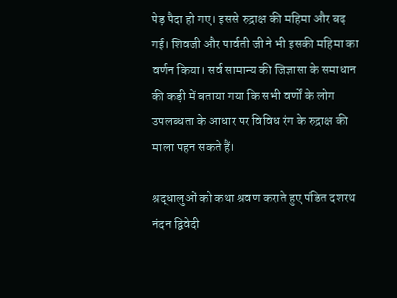पेड़ पैदा हो गए। इससे रुद्राक्ष की महिमा और बढ़ गई। शिवजी और पार्वती जी ने भी इसकी महिमा का वर्णन किया। सर्व सामान्य की जिज्ञासा के समाधान की कड़ी में बताया गया कि सभी वर्णों के लोग उपलब्धता के आधार पर विविध रंग के रुद्राक्ष की माला पहन सकते हैं।

श्रद्धालुओं को कथा श्रवण कराते हुए पंडित दशरथ नंदन द्विवेदी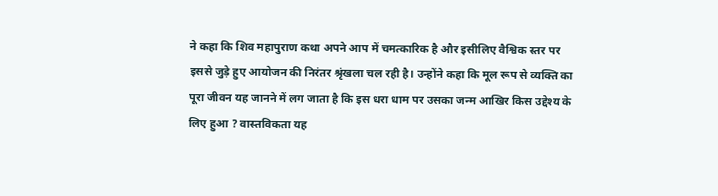ने कहा कि शिव महापुराण कथा अपने आप में चमत्कारिक है और इसीलिए वैश्विक स्तर पर इससे जुड़े हुए आयोजन की निरंतर श्रृंखला चल रही है। उन्होंने कहा कि मूल रूप से व्यक्ति का पूरा जीवन यह जानने में लग जाता है कि इस धरा धाम पर उसका जन्म आखिर किस उद्देश्य के लिए हुआ ? वास्तविकता यह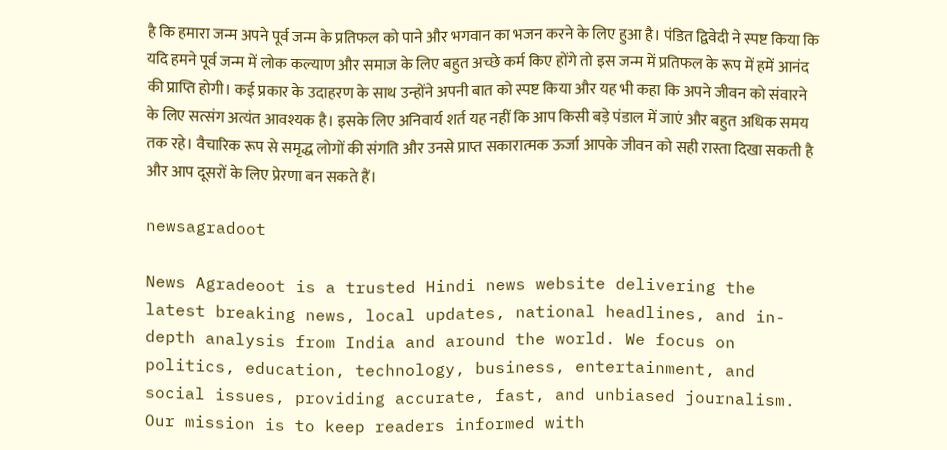है कि हमारा जन्म अपने पूर्व जन्म के प्रतिफल को पाने और भगवान का भजन करने के लिए हुआ है। पंडित द्विवेदी ने स्पष्ट किया कि यदि हमने पूर्व जन्म में लोक कल्याण और समाज के लिए बहुत अच्छे कर्म किए होंगे तो इस जन्म में प्रतिफल के रूप में हमें आनंद की प्राप्ति होगी। कई प्रकार के उदाहरण के साथ उन्होंने अपनी बात को स्पष्ट किया और यह भी कहा कि अपने जीवन को संवारने के लिए सत्संग अत्यंत आवश्यक है। इसके लिए अनिवार्य शर्त यह नहीं कि आप किसी बड़े पंडाल में जाएं और बहुत अधिक समय तक रहे। वैचारिक रूप से समृद्ध लोगों की संगति और उनसे प्राप्त सकारात्मक ऊर्जा आपके जीवन को सही रास्ता दिखा सकती है और आप दूसरों के लिए प्रेरणा बन सकते हैं।

newsagradoot

News Agradeoot is a trusted Hindi news website delivering the latest breaking news, local updates, national headlines, and in-depth analysis from India and around the world. We focus on politics, education, technology, business, entertainment, and social issues, providing accurate, fast, and unbiased journalism. Our mission is to keep readers informed with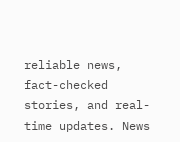reliable news, fact-checked stories, and real-time updates. News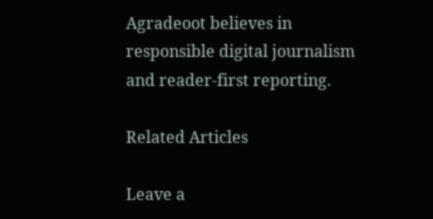Agradeoot believes in responsible digital journalism and reader-first reporting.

Related Articles

Leave a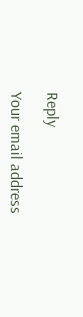Reply

Your email address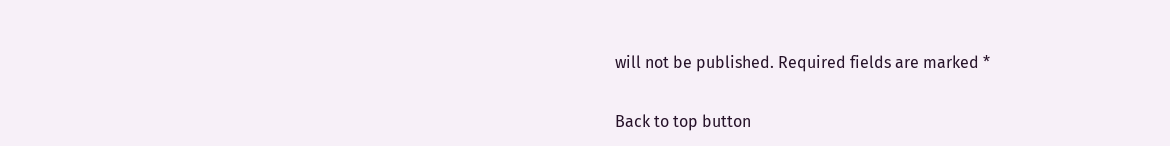will not be published. Required fields are marked *

Back to top button